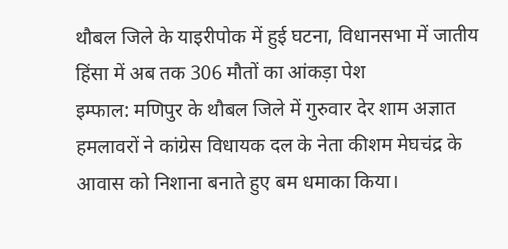थौबल जिले के याइरीपोक में हुई घटना, विधानसभा में जातीय हिंसा में अब तक 306 मौतों का आंकड़ा पेश
इम्फाल: मणिपुर के थौबल जिले में गुरुवार देर शाम अज्ञात हमलावरों ने कांग्रेस विधायक दल के नेता कीशम मेघचंद्र के आवास को निशाना बनाते हुए बम धमाका किया।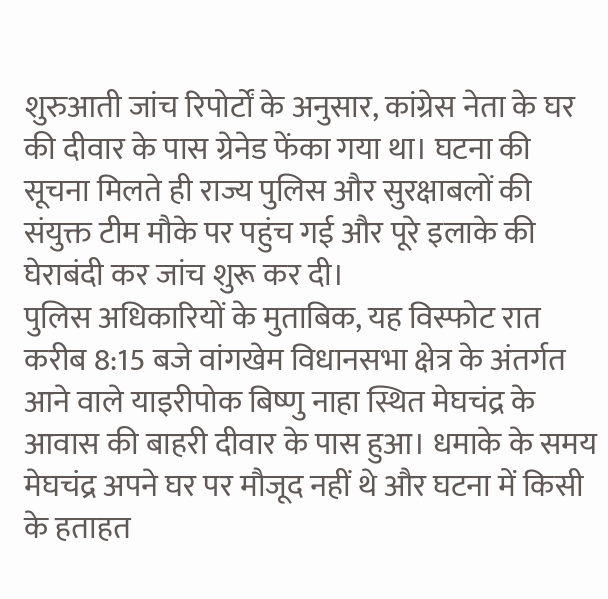शुरुआती जांच रिपोर्टों के अनुसार, कांग्रेस नेता के घर की दीवार के पास ग्रेनेड फेंका गया था। घटना की सूचना मिलते ही राज्य पुलिस और सुरक्षाबलों की संयुक्त टीम मौके पर पहुंच गई और पूरे इलाके की घेराबंदी कर जांच शुरू कर दी।
पुलिस अधिकारियों के मुताबिक, यह विस्फोट रात करीब 8:15 बजे वांगखेम विधानसभा क्षेत्र के अंतर्गत आने वाले याइरीपोक बिष्णु नाहा स्थित मेघचंद्र के आवास की बाहरी दीवार के पास हुआ। धमाके के समय मेघचंद्र अपने घर पर मौजूद नहीं थे और घटना में किसी के हताहत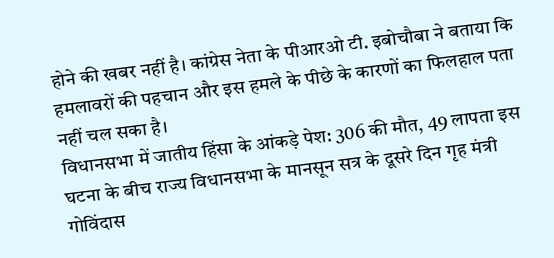होने की खबर नहीं है। कांग्रेस नेता के पीआरओ टी. इबोचौबा ने बताया कि हमलावरों की पहचान और इस हमले के पीछे के कारणों का फिलहाल पता नहीं चल सका है।
विधानसभा में जातीय हिंसा के आंकड़े पेश: 306 की मौत, 49 लापता इस घटना के बीच राज्य विधानसभा के मानसून सत्र के दूसरे दिन गृह मंत्री गोविंदास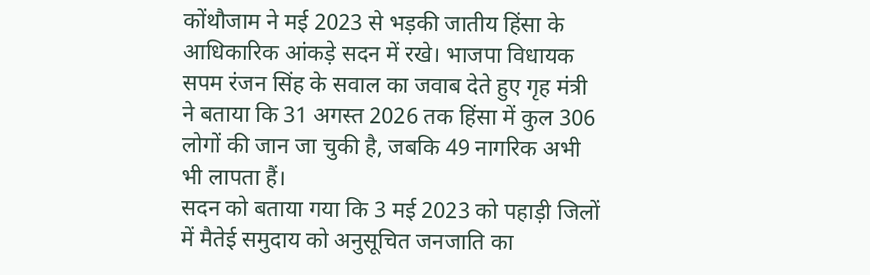कोंथौजाम ने मई 2023 से भड़की जातीय हिंसा के आधिकारिक आंकड़े सदन में रखे। भाजपा विधायक सपम रंजन सिंह के सवाल का जवाब देते हुए गृह मंत्री ने बताया कि 31 अगस्त 2026 तक हिंसा में कुल 306 लोगों की जान जा चुकी है, जबकि 49 नागरिक अभी भी लापता हैं।
सदन को बताया गया कि 3 मई 2023 को पहाड़ी जिलों में मैतेई समुदाय को अनुसूचित जनजाति का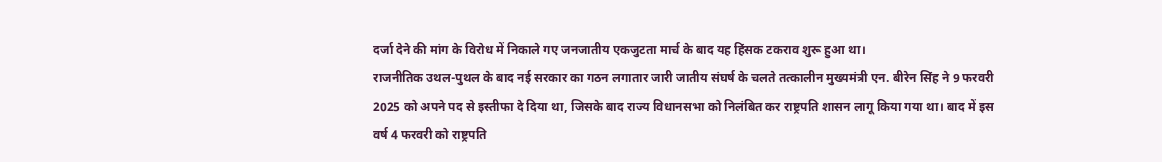दर्जा देने की मांग के विरोध में निकाले गए जनजातीय एकजुटता मार्च के बाद यह हिंसक टकराव शुरू हुआ था।
राजनीतिक उथल-पुथल के बाद नई सरकार का गठन लगातार जारी जातीय संघर्ष के चलते तत्कालीन मुख्यमंत्री एन. बीरेन सिंह ने 9 फरवरी 2025 को अपने पद से इस्तीफा दे दिया था, जिसके बाद राज्य विधानसभा को निलंबित कर राष्ट्रपति शासन लागू किया गया था। बाद में इस वर्ष 4 फरवरी को राष्ट्रपति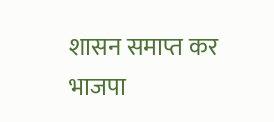शासन समाप्त कर भाजपा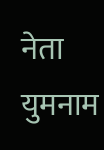नेता युमनाम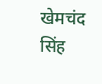खेमचंद सिंह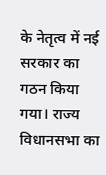के नेतृत्व में नई सरकार का गठन किया गया। राज्य विधानसभा का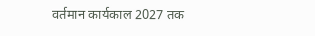वर्तमान कार्यकाल 2027 तक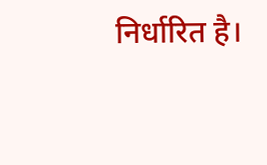निर्धारित है।